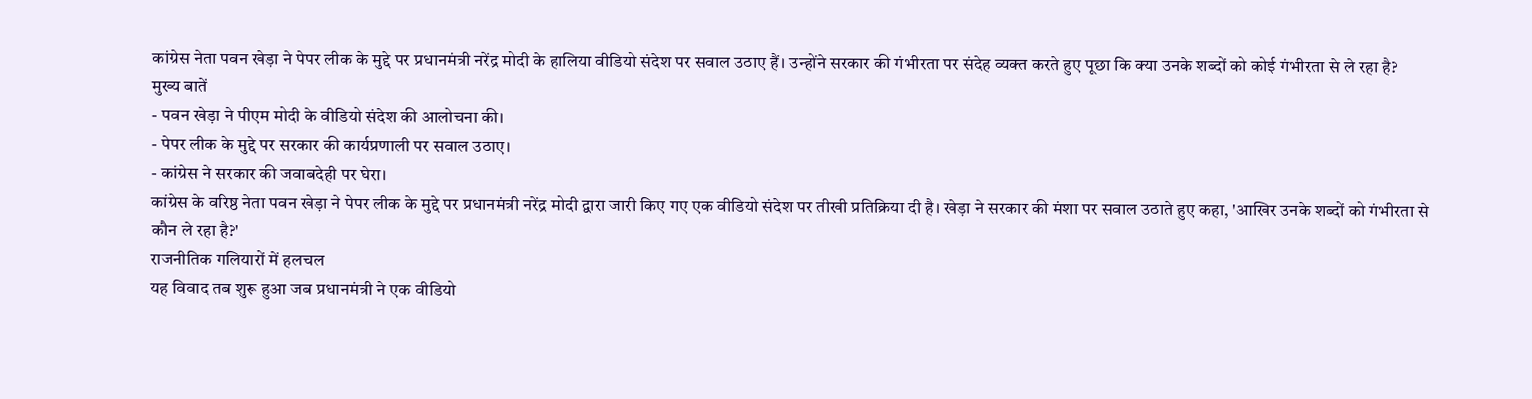कांग्रेस नेता पवन खेड़ा ने पेपर लीक के मुद्दे पर प्रधानमंत्री नरेंद्र मोदी के हालिया वीडियो संदेश पर सवाल उठाए हैं। उन्होंने सरकार की गंभीरता पर संदेह व्यक्त करते हुए पूछा कि क्या उनके शब्दों को कोई गंभीरता से ले रहा है?
मुख्य बातें
- पवन खेड़ा ने पीएम मोदी के वीडियो संदेश की आलोचना की।
- पेपर लीक के मुद्दे पर सरकार की कार्यप्रणाली पर सवाल उठाए।
- कांग्रेस ने सरकार की जवाबदेही पर घेरा।
कांग्रेस के वरिष्ठ नेता पवन खेड़ा ने पेपर लीक के मुद्दे पर प्रधानमंत्री नरेंद्र मोदी द्वारा जारी किए गए एक वीडियो संदेश पर तीखी प्रतिक्रिया दी है। खेड़ा ने सरकार की मंशा पर सवाल उठाते हुए कहा, 'आखिर उनके शब्दों को गंभीरता से कौन ले रहा है?'
राजनीतिक गलियारों में हलचल
यह विवाद तब शुरू हुआ जब प्रधानमंत्री ने एक वीडियो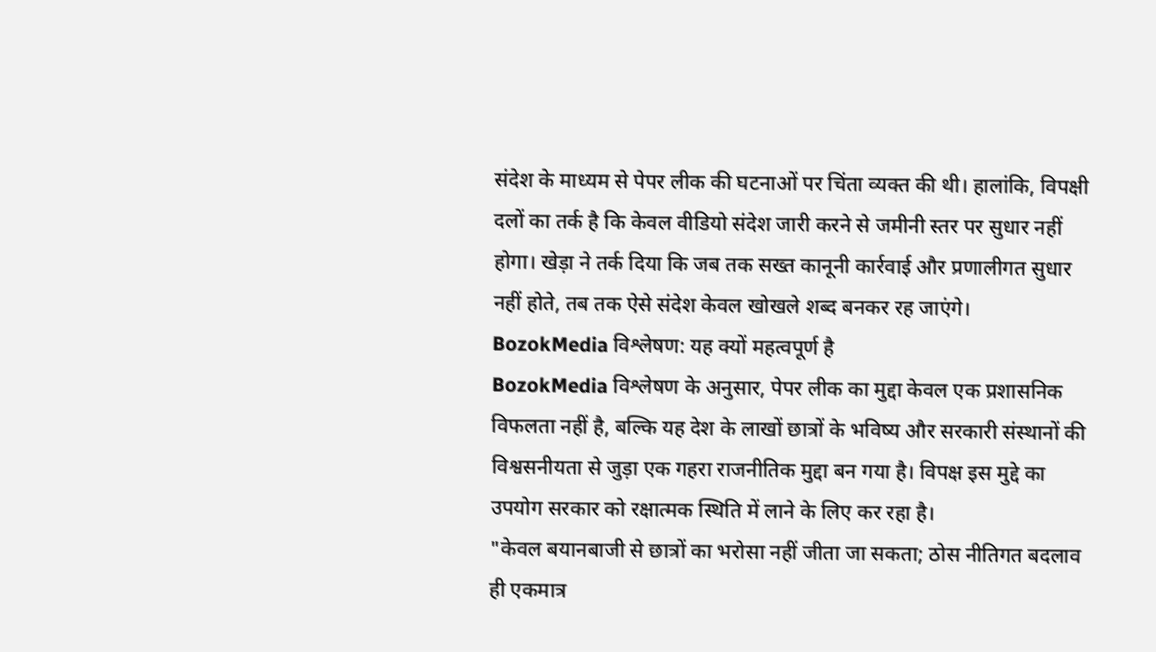संदेश के माध्यम से पेपर लीक की घटनाओं पर चिंता व्यक्त की थी। हालांकि, विपक्षी दलों का तर्क है कि केवल वीडियो संदेश जारी करने से जमीनी स्तर पर सुधार नहीं होगा। खेड़ा ने तर्क दिया कि जब तक सख्त कानूनी कार्रवाई और प्रणालीगत सुधार नहीं होते, तब तक ऐसे संदेश केवल खोखले शब्द बनकर रह जाएंगे।
BozokMedia विश्लेषण: यह क्यों महत्वपूर्ण है
BozokMedia विश्लेषण के अनुसार, पेपर लीक का मुद्दा केवल एक प्रशासनिक विफलता नहीं है, बल्कि यह देश के लाखों छात्रों के भविष्य और सरकारी संस्थानों की विश्वसनीयता से जुड़ा एक गहरा राजनीतिक मुद्दा बन गया है। विपक्ष इस मुद्दे का उपयोग सरकार को रक्षात्मक स्थिति में लाने के लिए कर रहा है।
"केवल बयानबाजी से छात्रों का भरोसा नहीं जीता जा सकता; ठोस नीतिगत बदलाव ही एकमात्र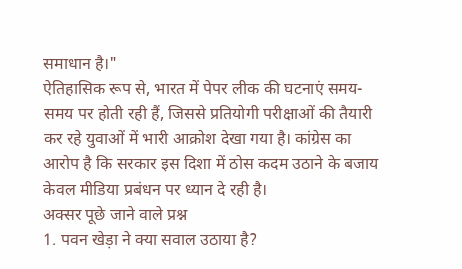समाधान है।"
ऐतिहासिक रूप से, भारत में पेपर लीक की घटनाएं समय-समय पर होती रही हैं, जिससे प्रतियोगी परीक्षाओं की तैयारी कर रहे युवाओं में भारी आक्रोश देखा गया है। कांग्रेस का आरोप है कि सरकार इस दिशा में ठोस कदम उठाने के बजाय केवल मीडिया प्रबंधन पर ध्यान दे रही है।
अक्सर पूछे जाने वाले प्रश्न
1. पवन खेड़ा ने क्या सवाल उठाया है?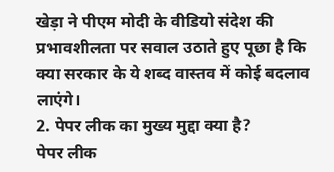खेड़ा ने पीएम मोदी के वीडियो संदेश की प्रभावशीलता पर सवाल उठाते हुए पूछा है कि क्या सरकार के ये शब्द वास्तव में कोई बदलाव लाएंगे।
2. पेपर लीक का मुख्य मुद्दा क्या है?
पेपर लीक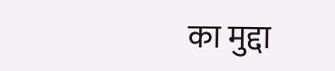का मुद्दा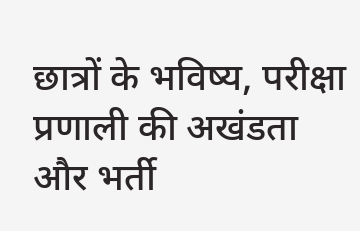छात्रों के भविष्य, परीक्षा प्रणाली की अखंडता और भर्ती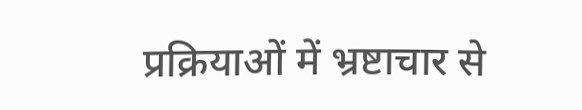प्रक्रियाओं में भ्रष्टाचार से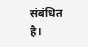संबंधित है।